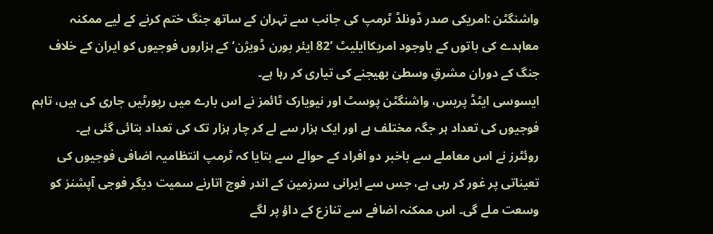واشنگٹن :امریکی صدر ڈونلڈ ٹرمپ کی جانب سے تہران کے ساتھ جنگ ختم کرنے کے لیے ممکنہ معاہدے کی باتوں کے باوجود امریکاایلیٹ ’82 ایئر بورن ڈویژن‘ کے ہزاروں فوجیوں کو ایران کے خلاف جنگ کے دوران مشرقِ وسطیٰ بھیجنے کی تیاری کر رہا ہے۔
ایسوسی ایٹڈ پریس، واشنگٹن پوسٹ اور نیویارک ٹائمز نے اس بارے میں رپورٹیں جاری کی ہیں، تاہم فوجیوں کی تعداد ہر جگہ مختلف ہے اور ایک ہزار سے لے کر چار ہزار تک کی تعداد بتائی گئی ہے۔
روئٹرز نے اس معاملے سے باخبر دو افراد کے حوالے سے بتایا کہ ٹرمپ انتظامیہ اضافی فوجیوں کی تعیناتی پر غور کر رہی ہے، جس سے ایرانی سرزمین کے اندر فوج اتارنے سمیت دیگر فوجی آپشنز کو وسعت ملے گی۔ اس ممکنہ اضافے سے تنازع کے داؤ پر لگے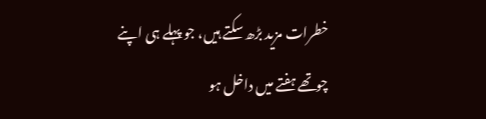خطرات مزید بڑھ سکتے ہیں، جو پہلے ہی اپنے چوتھے ہفتے میں داخل ہو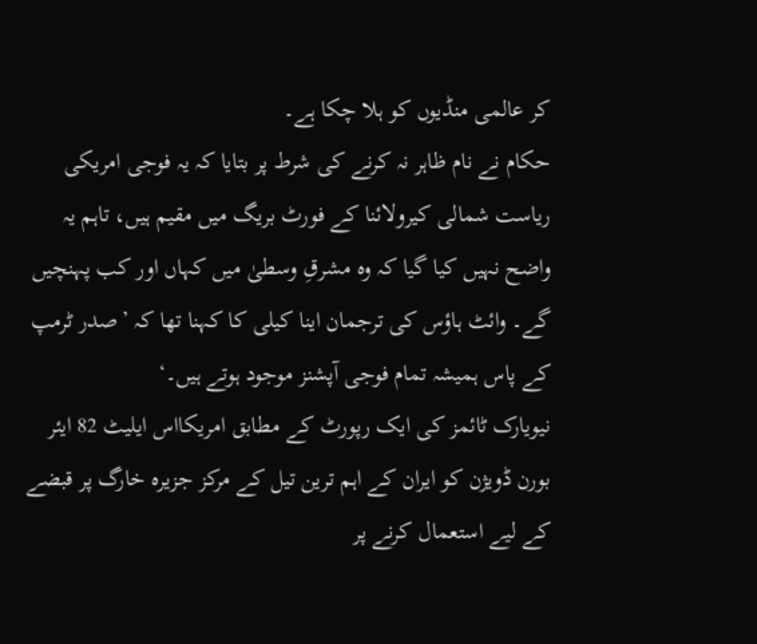کر عالمی منڈیوں کو ہلا چکا ہے۔
حکام نے نام ظاہر نہ کرنے کی شرط پر بتایا کہ یہ فوجی امریکی ریاست شمالی کیرولائنا کے فورٹ بریگ میں مقیم ہیں، تاہم یہ واضح نہیں کیا گیا کہ وہ مشرقِ وسطیٰ میں کہاں اور کب پہنچیں گے۔ وائٹ ہاؤس کی ترجمان اینا کیلی کا کہنا تھا کہ ’صدر ٹرمپ کے پاس ہمیشہ تمام فوجی آپشنز موجود ہوتے ہیں۔‘
نیویارک ٹائمز کی ایک رپورٹ کے مطابق امریکااس ایلیٹ 82 ایئر بورن ڈویژن کو ایران کے اہم ترین تیل کے مرکز جزیرہ خارگ پر قبضے کے لیے استعمال کرنے پر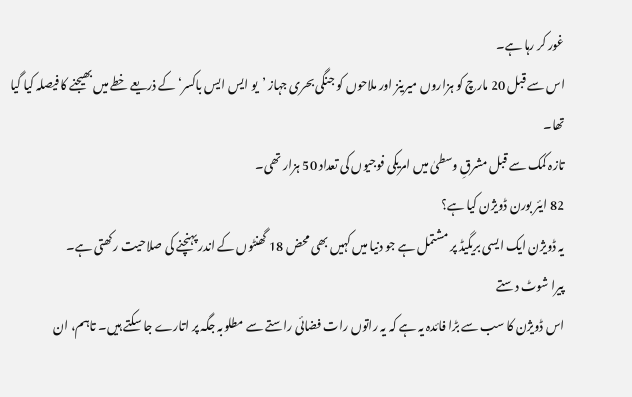غور کر رہا ہے۔
اس سے قبل 20 مارچ کو ہزاروں میرینز اور ملاحوں کو جنگی بحری جہاز ’یو ایس ایس باکسر‘ کے ذریعے خطے میں بھیجنے کا فیصلہ کیا گیا تھا۔
تازہ کمک سے قبل مشرقِ وسطیٰ میں امریکی فوجیوں کی تعداد 50 ہزار تھی۔
82 ایئر بورن ڈویژن کیا ہے؟
یہ ڈویژن ایک ایسی بریگیڈ پر مشتمل ہے جو دنیا میں کہیں بھی محض 18 گھنٹوں کے اندر پہنچنے کی صلاحیت رکھتی ہے۔
پیرا شوٹ دستے
اس ڈویژن کا سب سے بڑا فائدہ یہ ہے کہ یہ راتوں رات فضائی راستے سے مطلوبہ جگہ پر اتارے جا سکتے ہیں۔ تاہم، ان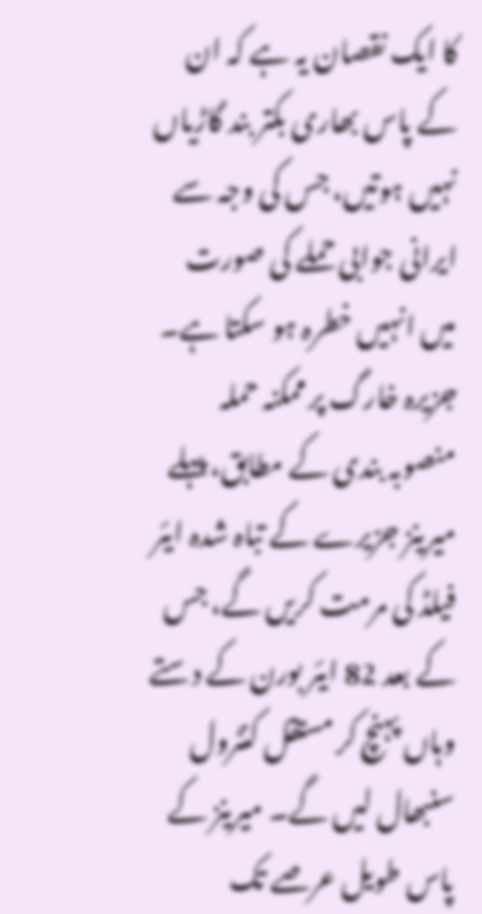کا ایک نقصان یہ ہے کہ ان کے پاس بھاری بکتر بند گاڑیاں نہیں ہوتیں، جس کی وجہ سے ایرانی جوابی حملے کی صورت میں انہیں خطرہ ہو سکتا ہے۔
جزیرہ خارگ پر ممکنہ حملہ
منصوبہ بندی کے مطابق، پہلے میرینز جزیرے کے تباہ شدہ ایئر فیلڈ کی مرمت کریں گے، جس کے بعد 82 ایئر بورن کے دستے وہاں پہنچ کر مستقل کنٹرول سنبھال لیں گے۔ میرینز کے پاس طویل عرصے تک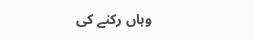وہاں رکنے کی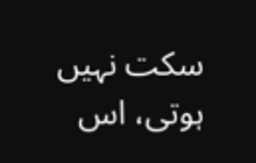سکت نہیں ہوتی، اس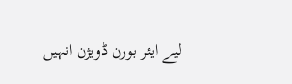لیے ایئر بورن ڈویژن انہیں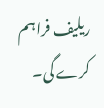ریلیف فراہم کرے گی۔